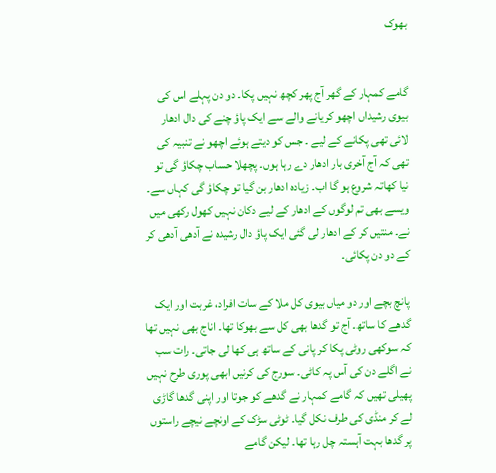بھوک


گامے کمہار کے گھر آج پھر کچھ نہیں پکا۔ دو دن پہلے اس کی بیوی رشیداں اچھو کریانے والے سے ایک پاؤ چنے کی دال ادھار لائی تھی پکانے کے لیے ۔ جس کو دیتے ہوئے اچھو نے تنبیہ کی تھی کہ آج آخری بار ادھار دے رہا ہوں۔ پچھلا حساب چکاؤ گی تو نیا کھاتہ شروع ہو گا اب۔ زیادہ ادھار بن گیا تو چکاؤ گی کہاں سے۔ ویسے بھی تم لوگوں کے ادھار کے لیے دکان نہیں کھول رکھی میں نے۔ منتیں کر کے ادھار لی گئی ایک پاؤ دال رشیدہ نے آدھی آدھی کر کے دو دن پکائی۔

پانچ بچے اور دو میاں بیوی کل ملا کے سات افراد، غربت اور ایک گدھے کا ساتھ۔ آج تو گدھا بھی کل سے بھوکا تھا۔ اناج بھی نہیں تھا کہ سوکھی روٹی پکا کر پانی کے ساتھ ہی کھا لی جاتی۔ رات سب نے اگلے دن کی آس پہ کاٹی۔ سورج کی کرنیں ابھی پوری طرح نہیں پھیلی تھیں کہ گامے کمہار نے گدھے کو جوتا اور اپنی گدھا گاڑی لے کر منڈی کی طرف نکل گیا۔ ٹوٹی سڑک کے اونچے نیچے راستوں پر گدھا بہت آہستہ چل رہا تھا۔ لیکن گامے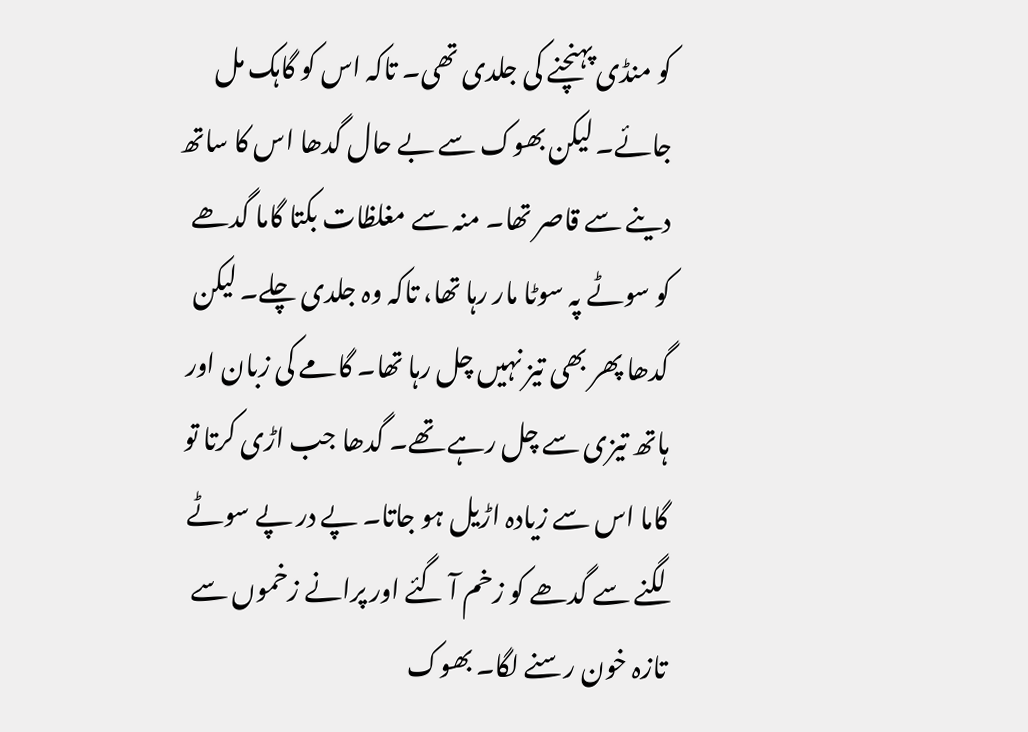کو منڈی پہنچنے کی جلدی تھی۔ تاکہ اس کو گاہک مل جائے۔ لیکن بھوک سے بے حال گدھا اس کا ساتھ دینے سے قاصر تھا۔ منہ سے مغلظات بکتا گاما گدھے کو سوٹے پہ سوٹا مار رہا تھا، تاکہ وہ جلدی چلے۔ لیکن گدھا پھر بھی تیز نہیں چل رہا تھا۔ گامے کی زبان اور ہاتھ تیزی سے چل رہے تھے۔ گدھا جب اڑی کرتا تو گاما اس سے زیادہ اڑیل ہو جاتا۔ پے در پے سوٹے لگنے سے گدھے کو زخم آ گئے اور پرانے زخموں سے تازہ خون رسنے لگا۔ بھوک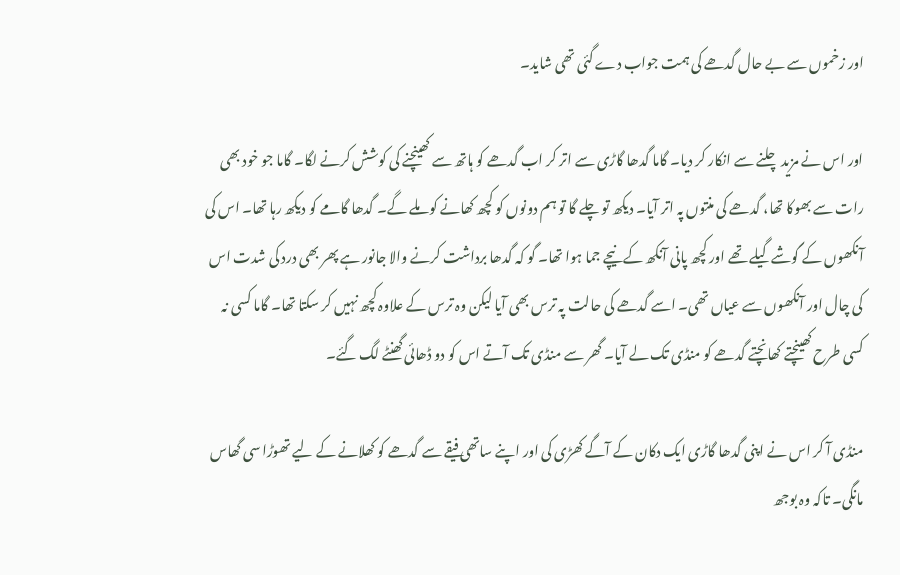اور زخموں سے بے حال گدھے کی ہمت جواب دے گئی تھی شاید۔

اور اس نے مزید چلنے سے انکار کر دیا۔ گاما گدھا گاڑی سے اتر کر اب گدھے کو ہاتھ سے کھینچنے کی کوشش کرنے لگا۔ گاما جو خود بھی رات سے بھوکا تھا، گدھے کی منتوں پہ اتر آیا۔ دیکھ تو چلے گا تو ہم دونوں کو کچھ کھانے کو ملے گے۔ گدھا گامے کو دیکھ رہا تھا۔ اس کی آنکھوں کے گوشے گیلے تھے اور کچھ پانی آنکھ کے نیچے جما ہوا تھا۔ گو کہ گدھا برداشت کرنے والا جانور ہے پھر بھی درد کی شدت اس کی چال اور آنکھوں سے عیاں تھی۔ اسے گدھے کی حالت پہ ترس بھی آیا لیکن وہ ترس کے علاوہ کچھ نہیں کر سکتا تھا۔ گاما کسی نہ کسی طرح کھینچتے کھانچتے گدھے کو منڈی تک لے آیا۔ گھر سے منڈی تک آتے اس کو دو ڈھائی گھنٹے لگ گئے۔

منڈی آ کر اس نے اپنی گدھا گاڑی ایک دکان کے آگے کھڑی کی اور اپنے ساتھی فیقے سے گدھے کو کھلانے کے لیے تھوڑا سی گھاس مانگی۔ تاکہ وہ بوجھ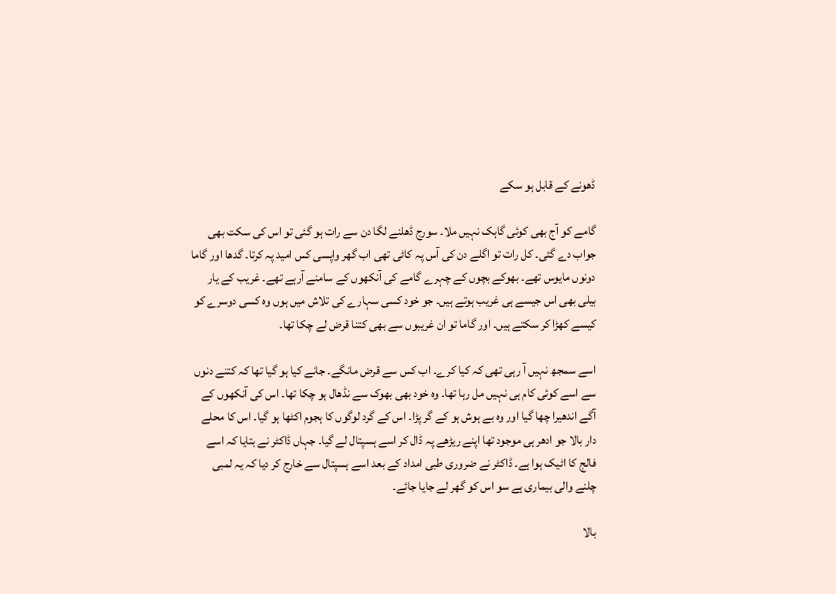ڈھونے کے قابل ہو سکے

گامے کو آج بھی کوئی گاہک نہیں ملا۔ سورج ڈھلنے لگا دن سے رات ہو گئی تو اس کی سکت بھی جواب دے گئی۔ کل رات تو اگلے دن کی آس پہ کاٹی تھی اب گھر واپسی کس امید پہ کرتا۔ گدھا اور گاما دونوں مایوس تھے۔ بھوکے بچوں کے چہرے گامے کی آنکھوں کے سامنے آرہے تھے۔ غریب کے یار بیلی بھی اس جیسے ہی غریب ہوتے ہیں۔ جو خود کسی سہارے کی تلاش میں ہوں وہ کسی دوسرے کو کیسے کھڑا کر سکتے ہیں۔ اور گاما تو ان غریبوں سے بھی کتنا قرض لے چکا تھا۔

اسے سمجھ نہیں آ رہی تھی کہ کیا کرے۔ اب کس سے قرض مانگے۔ جانے کیا ہو گیا تھا کہ کتنے دنوں سے اسے کوئی کام ہی نہیں مل رہا تھا۔ وہ خود بھی بھوک سے نڈھال ہو چکا تھا۔ اس کی آنکھوں کے آگے اندھیرا چھا گیا اور وہ بے ہوش ہو کے گر پڑا۔ اس کے گرد لوگوں کا ہجوم اکٹھا ہو گیا۔ اس کا محلے دار بالا جو ادھر ہی موجود تھا اپنے ریڑھے پہ ڈال کر اسے ہسپتال لے گیا۔ جہاں ڈاکٹر نے بتایا کہ اسے فالج کا اٹیک ہوا ہے۔ ڈاکٹر نے ضروری طبی امداد کے بعد اسے ہسپتال سے خارج کر دیا کہ یہ لمبی چلنے والی بیماری ہے سو اس کو گھر لے جایا جائے۔

بالا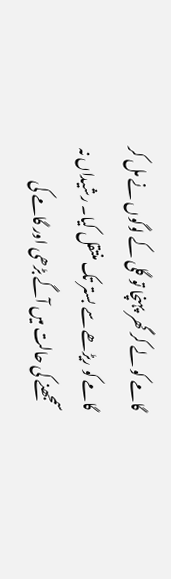گامے کو لے کر گھر پہنچا تو گلی کے لوگوں نے مل کر گامے کو ریڑھے سے بستر تک منتقل کیا۔ رشیداں نہ سمجھنے کی حالت میں آگے بڑھی اور گامے کی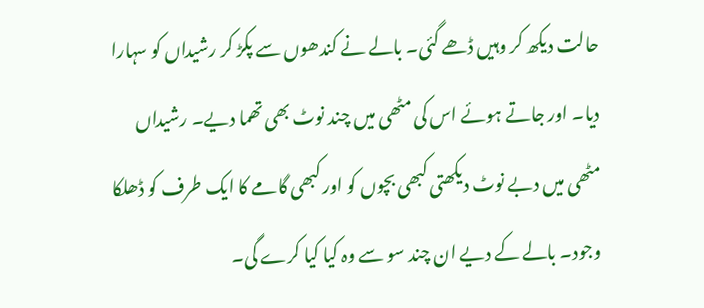حالت دیکھ کر وہیں ڈھے گئی۔ بالے نے کندھوں سے پکڑ کر رشیداں کو سہارا دیا۔ اور جاتے ہوئے اس کی مٹھی میں چند نوٹ بھی تھما دیے۔ رشیداں مٹھی میں دبے نوٹ دیکھتی کبھی بچوں کو اور کبھی گامے کا ایک طرف کو ڈھلکا وجود۔ بالے کے دیے ان چند سو سے وہ کیا کیا کرے گی۔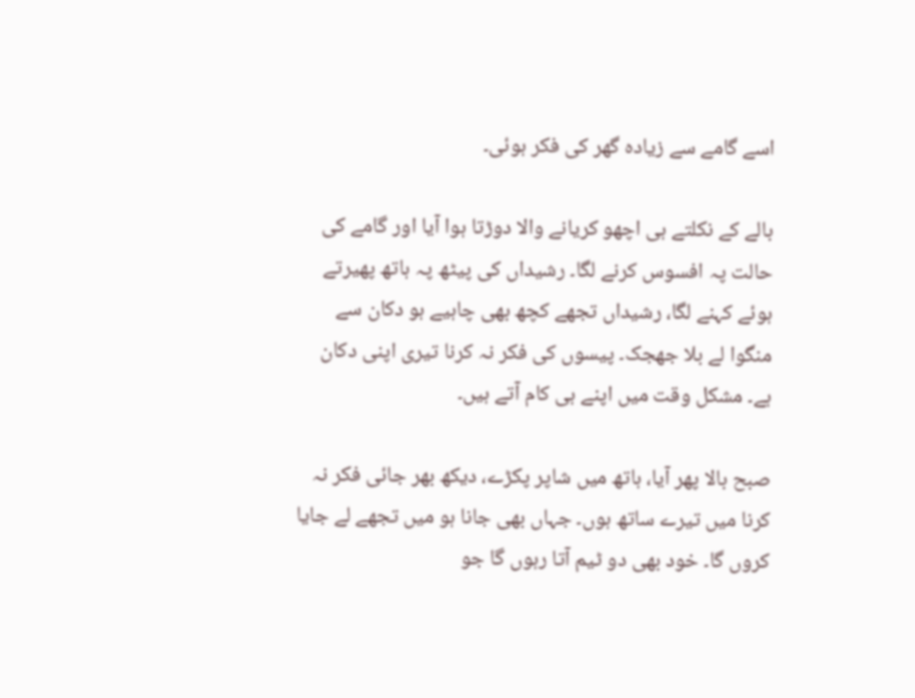اسے گامے سے زیادہ گھر کی فکر ہوئی۔

بالے کے نکلتے ہی اچھو کریانے والا دوڑتا ہوا آیا اور گامے کی حالت پہ افسوس کرنے لگا۔ رشیداں کی پیٹھ پہ ہاتھ پھیرتے ہوئے کہنے لگا، رشیداں تجھے کچھ بھی چاہیے ہو دکان سے منگوا لے بلا جھجک۔ پیسوں کی فکر نہ کرنا تیری اپنی دکان ہے۔ مشکل وقت میں اپنے ہی کام آتے ہیں۔

صبح بالا پھر آیا، ہاتھ میں شاپر پکڑے، دیکھ بھر جائی فکر نہ کرنا میں تیرے ساتھ ہوں۔ جہاں بھی جانا ہو میں تجھے لے جایا کروں گا۔ خود بھی دو ٹیم آتا رہوں گا جو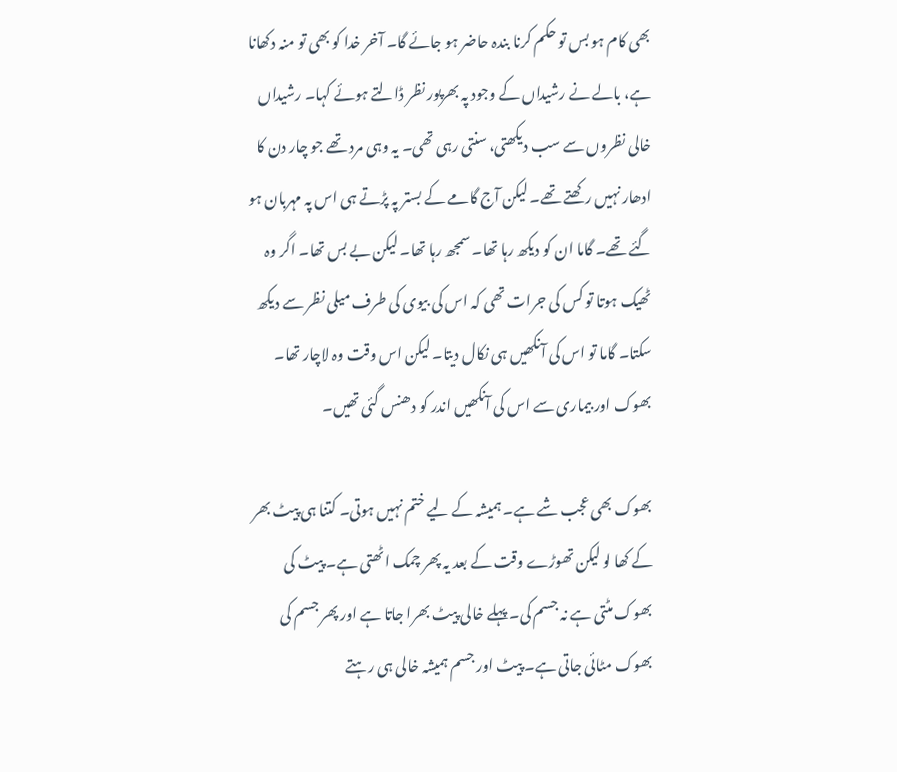بھی کام ہو بس تو حکم کرنا بندہ حاضر ہو جائے گا۔ آخر خدا کو بھی تو منہ دکھانا ہے، بالے نے رشیداں کے وجود پہ بھرپور نظر ڈالتے ہوئے کہا۔ رشیداں خالی نظروں سے سب دیکھتی، سنتی رہی تھی۔ یہ وہی مرد تھے جو چار دن کا ادھار نہیں رکھتے تھے۔ لیکن آج گامے کے بستر پہ پڑتے ہی اس پہ مہربان ہو گئے تھے۔ گاما ان کو دیکھ رہا تھا۔ سمجھ رہا تھا۔ لیکن بے بس تھا۔ اگر وہ ٹھیک ہوتا تو کس کی جرات تھی کہ اس کی بیوی کی طرف میلی نظر سے دیکھ سکتا۔ گاما تو اس کی آنکھیں ہی نکال دیتا۔ لیکن اس وقت وہ لاچار تھا۔ بھوک اور بیماری سے اس کی آنکھیں اندر کو دھنس گئی تھیں۔

بھوک بھی عجب شے ہے۔ ہمیشہ کے لیے ختم نہیں ہوتی۔ کتنا ہی پیٹ بھر کے کھا لو لیکن تھوڑے وقت کے بعد یہ پھر چمک اٹھتی ہے۔ پیٹ کی بھوک مٹتی ہے نہ جسم کی۔ پہلے خالی پیٹ بھرا جاتا ہے اور پھر جسم کی بھوک مٹائی جاتی ہے۔ پیٹ اور جسم ہمیشہ خالی ہی رہتے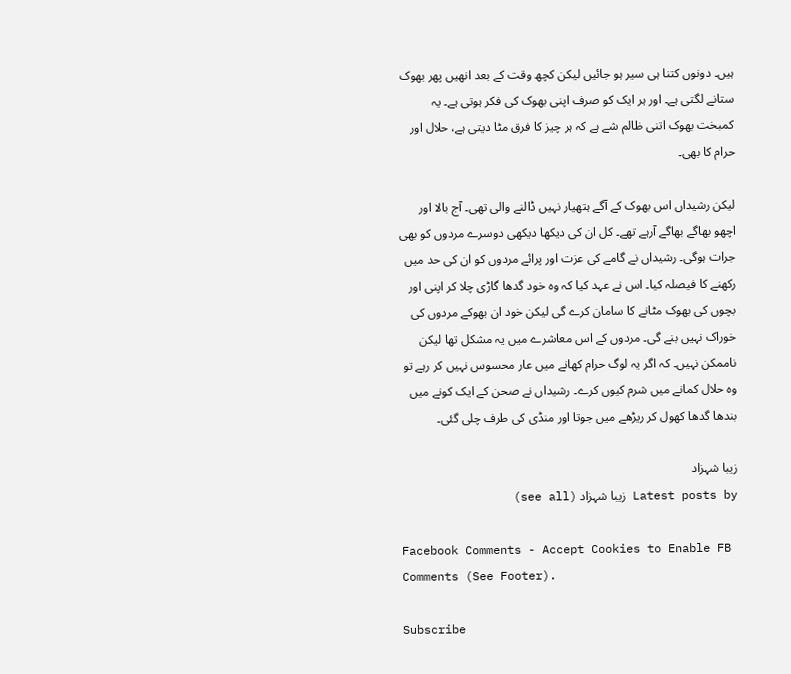ہیں۔ دونوں کتنا ہی سیر ہو جائیں لیکن کچھ وقت کے بعد انھیں پھر بھوک ستانے لگتی ہے۔ اور ہر ایک کو صرف اپنی بھوک کی فکر ہوتی ہے۔ یہ کمبخت بھوک اتنی ظالم شے ہے کہ ہر چیز کا فرق مٹا دیتی ہے، حلال اور حرام کا بھی۔

لیکن رشیداں اس بھوک کے آگے ہتھیار نہیں ڈالنے والی تھی۔ آج بالا اور اچھو بھاگے بھاگے آرہے تھے۔ کل ان کی دیکھا دیکھی دوسرے مردوں کو بھی جرات ہوگی۔ رشیداں نے گامے کی عزت اور پرائے مردوں کو ان کی حد میں رکھنے کا فیصلہ کیا۔ اس نے عہد کیا کہ وہ خود گدھا گاڑی چلا کر اپنی اور بچوں کی بھوک مٹانے کا سامان کرے گی لیکن خود ان بھوکے مردوں کی خوراک نہیں بنے گی۔ مردوں کے اس معاشرے میں یہ مشکل تھا لیکن ناممکن نہیں۔ کہ اگر یہ لوگ حرام کھانے میں عار محسوس نہیں کر رہے تو وہ حلال کمانے میں شرم کیوں کرے۔ رشیداں نے صحن کے ایک کونے میں بندھا گدھا کھول کر ریڑھے میں جوتا اور منڈی کی طرف چلی گئی۔

زیبا شہزاد
Latest posts by زیبا شہزاد (see all)

Facebook Comments - Accept Cookies to Enable FB Comments (See Footer).

Subscribe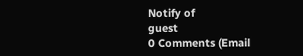Notify of
guest
0 Comments (Email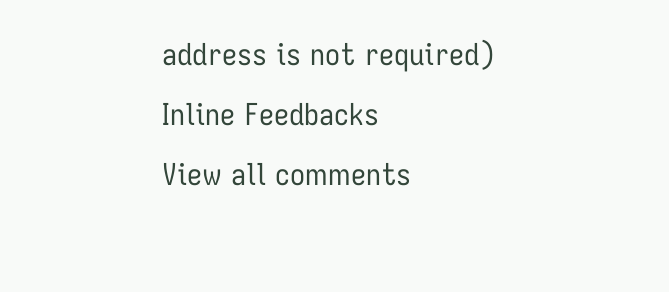address is not required)
Inline Feedbacks
View all comments